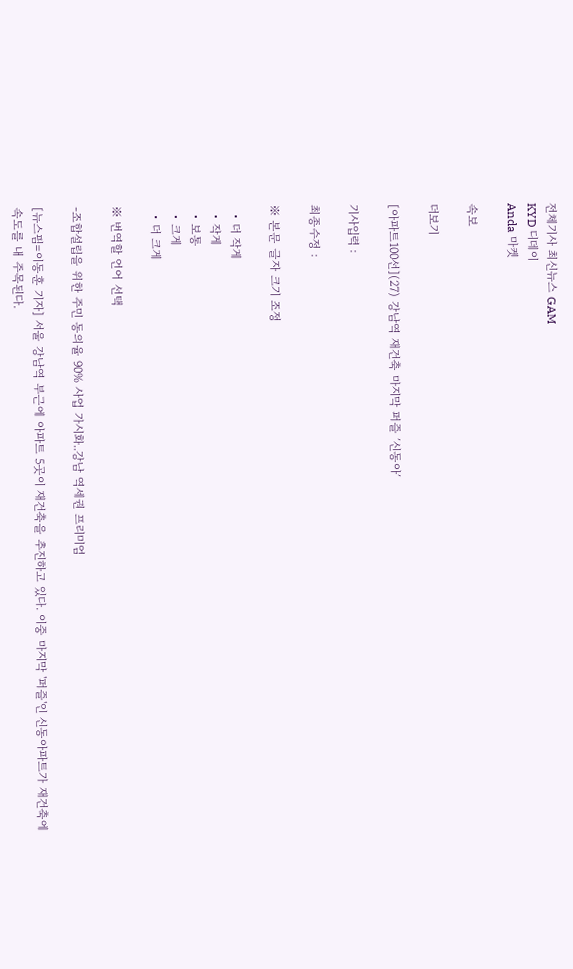전체기사 최신뉴스 GAM
KYD 디데이
Anda 마켓

속보

더보기

[아파트100선](27) 강남역 재건축 마지막 퍼즐 ′신동아′

기사입력 :

최종수정 :

※ 본문 글자 크기 조정

  • 더 작게
  • 작게
  • 보통
  • 크게
  • 더 크게

※ 번역할 언어 선택

-조합설립을 위한 주민 동의율 90% 사업 가시화..강남 역세권 프리미엄

[뉴스핌=이동훈 기자] 서울 강남역 부근에 아파트 5곳이 재건축을 추진하고 있다. 이중 마지막 '퍼즐'인 신동아파트가 재건축에 속도를 내 주목된다.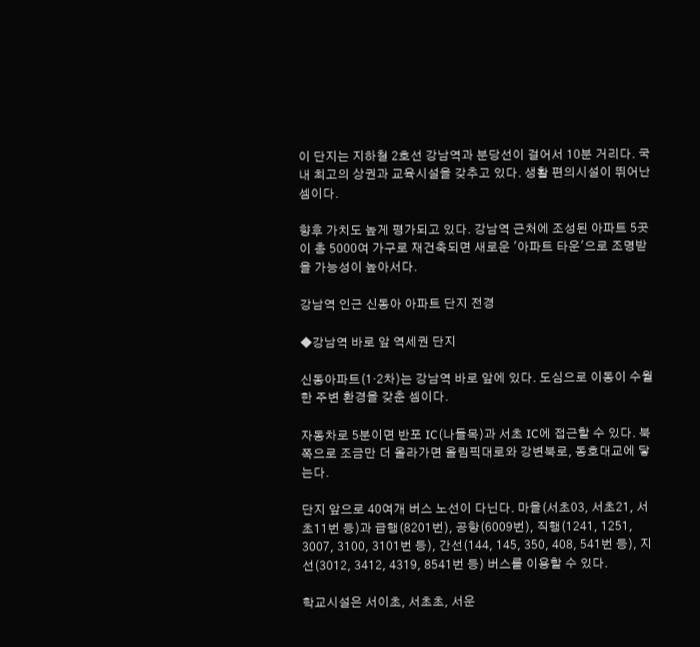이 단지는 지하철 2호선 강남역과 분당선이 걸어서 10분 거리다. 국내 최고의 상권과 교육시설을 갖추고 있다. 생활 편의시설이 뛰어난 셈이다.

향후 가치도 높게 평가되고 있다. 강남역 근처에 조성된 아파트 5곳이 총 5000여 가구로 재건축되면 새로운 ′아파트 타운′으로 조명받을 가능성이 높아서다.

강남역 인근 신동아 아파트 단지 전경

◆강남역 바로 앞 역세권 단지

신동아파트(1·2차)는 강남역 바로 앞에 있다. 도심으로 이동이 수월한 주변 환경을 갖춘 셈이다.

자동차로 5분이면 반포 IC(나들목)과 서초 IC에 접근할 수 있다. 북쪽으로 조금만 더 올라가면 올림픽대로와 강변북로, 동호대교에 닿는다.

단지 앞으로 40여개 버스 노선이 다닌다. 마을(서초03, 서초21, 서초11번 등)과 급행(8201번), 공항(6009번), 직행(1241, 1251, 3007, 3100, 3101번 등), 간선(144, 145, 350, 408, 541번 등), 지선(3012, 3412, 4319, 8541번 등) 버스를 이용할 수 있다.

학교시설은 서이초, 서초초, 서운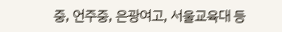중, 언주중, 은광여고, 서울교육대 등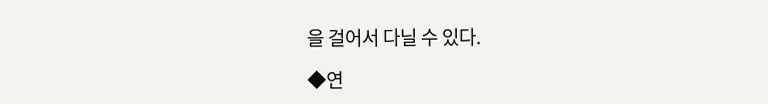을 걸어서 다닐 수 있다.

◆연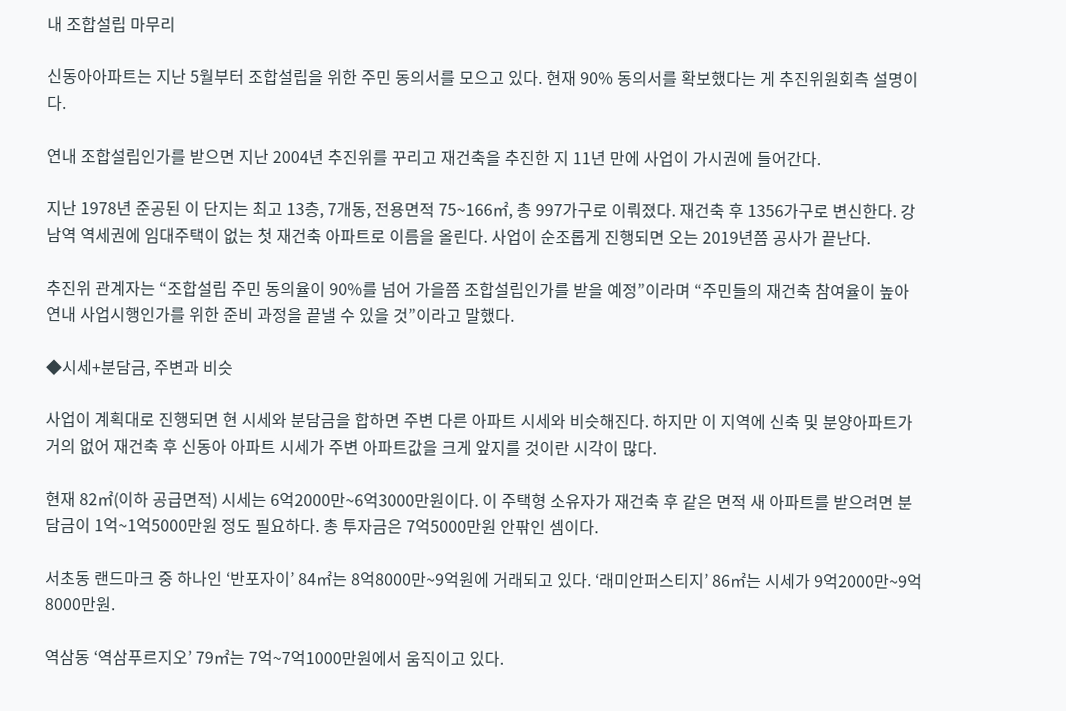내 조합설립 마무리

신동아아파트는 지난 5월부터 조합설립을 위한 주민 동의서를 모으고 있다. 현재 90% 동의서를 확보했다는 게 추진위원회측 설명이다.

연내 조합설립인가를 받으면 지난 2004년 추진위를 꾸리고 재건축을 추진한 지 11년 만에 사업이 가시권에 들어간다.

지난 1978년 준공된 이 단지는 최고 13층, 7개동, 전용면적 75~166㎡, 총 997가구로 이뤄졌다. 재건축 후 1356가구로 변신한다. 강남역 역세권에 임대주택이 없는 첫 재건축 아파트로 이름을 올린다. 사업이 순조롭게 진행되면 오는 2019년쯤 공사가 끝난다.

추진위 관계자는 “조합설립 주민 동의율이 90%를 넘어 가을쯤 조합설립인가를 받을 예정”이라며 “주민들의 재건축 참여율이 높아 연내 사업시행인가를 위한 준비 과정을 끝낼 수 있을 것”이라고 말했다.

◆시세+분담금, 주변과 비슷

사업이 계획대로 진행되면 현 시세와 분담금을 합하면 주변 다른 아파트 시세와 비슷해진다. 하지만 이 지역에 신축 및 분양아파트가 거의 없어 재건축 후 신동아 아파트 시세가 주변 아파트값을 크게 앞지를 것이란 시각이 많다.

현재 82㎡(이하 공급면적) 시세는 6억2000만~6억3000만원이다. 이 주택형 소유자가 재건축 후 같은 면적 새 아파트를 받으려면 분담금이 1억~1억5000만원 정도 필요하다. 총 투자금은 7억5000만원 안팎인 셈이다.

서초동 랜드마크 중 하나인 ‘반포자이’ 84㎡는 8억8000만~9억원에 거래되고 있다. ‘래미안퍼스티지’ 86㎡는 시세가 9억2000만~9억8000만원.

역삼동 ‘역삼푸르지오’ 79㎡는 7억~7억1000만원에서 움직이고 있다.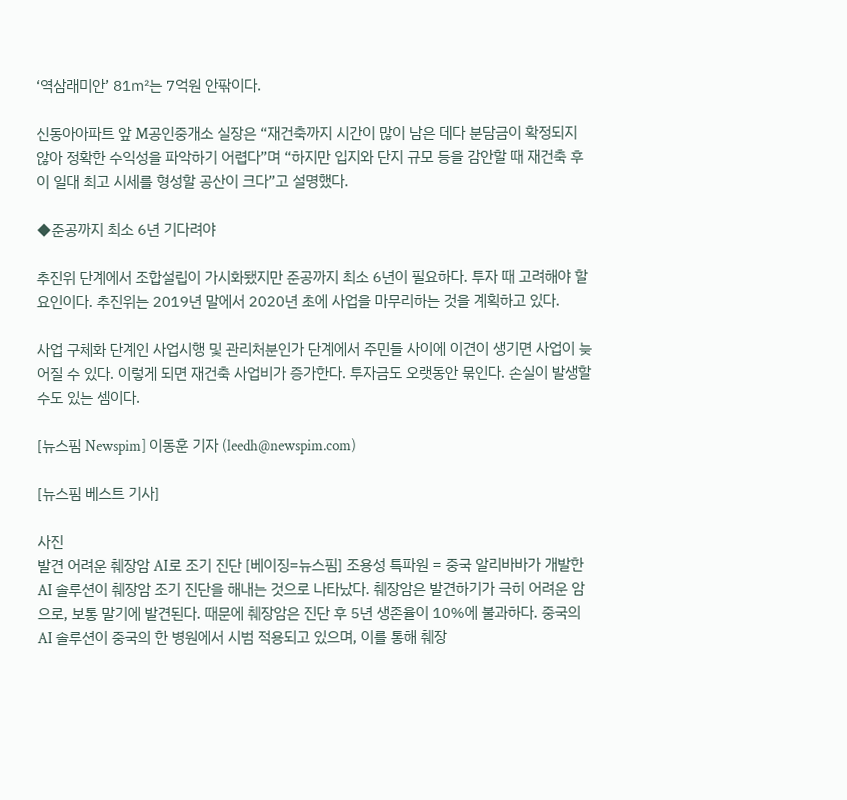‘역삼래미안’ 81㎡는 7억원 안팎이다.

신동아아파트 앞 M공인중개소 실장은 “재건축까지 시간이 많이 남은 데다 분담금이 확정되지 않아 정확한 수익성을 파악하기 어렵다”며 “하지만 입지와 단지 규모 등을 감안할 때 재건축 후 이 일대 최고 시세를 형성할 공산이 크다”고 설명했다.

◆준공까지 최소 6년 기다려야

추진위 단계에서 조합설립이 가시화됐지만 준공까지 최소 6년이 필요하다. 투자 때 고려해야 할 요인이다. 추진위는 2019년 말에서 2020년 초에 사업을 마무리하는 것을 계획하고 있다.

사업 구체화 단계인 사업시행 및 관리처분인가 단계에서 주민들 사이에 이견이 생기면 사업이 늦어질 수 있다. 이렇게 되면 재건축 사업비가 증가한다. 투자금도 오랫동안 묶인다. 손실이 발생할 수도 있는 셈이다.

[뉴스핌 Newspim] 이동훈 기자 (leedh@newspim.com)

[뉴스핌 베스트 기사]

사진
발견 어려운 췌장암 AI로 조기 진단 [베이징=뉴스핌] 조용성 특파원 = 중국 알리바바가 개발한 AI 솔루션이 췌장암 조기 진단을 해내는 것으로 나타났다. 췌장암은 발견하기가 극히 어려운 암으로, 보통 말기에 발견된다. 때문에 췌장암은 진단 후 5년 생존율이 10%에 불과하다. 중국의 AI 솔루션이 중국의 한 병원에서 시범 적용되고 있으며, 이를 통해 췌장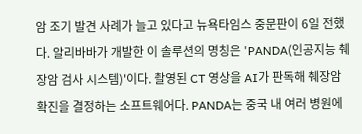암 조기 발견 사례가 늘고 있다고 뉴욕타임스 중문판이 6일 전했다. 알리바바가 개발한 이 솔루션의 명칭은 'PANDA(인공지능 췌장암 검사 시스템)'이다. 촬영된 CT 영상을 AI가 판독해 췌장암 확진을 결정하는 소프트웨어다. PANDA는 중국 내 여러 병원에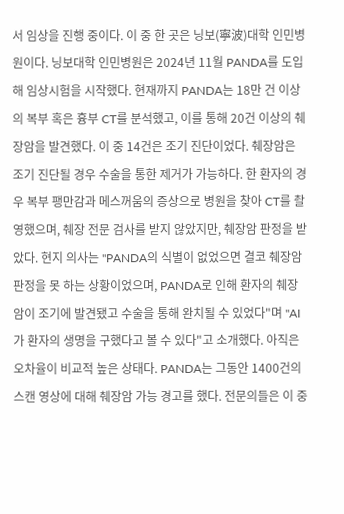서 임상을 진행 중이다. 이 중 한 곳은 닝보(寧波)대학 인민병원이다. 닝보대학 인민병원은 2024년 11월 PANDA를 도입해 임상시험을 시작했다. 현재까지 PANDA는 18만 건 이상의 복부 혹은 흉부 CT를 분석했고, 이를 통해 20건 이상의 췌장암을 발견했다. 이 중 14건은 조기 진단이었다. 췌장암은 조기 진단될 경우 수술을 통한 제거가 가능하다. 한 환자의 경우 복부 팽만감과 메스꺼움의 증상으로 병원을 찾아 CT를 촬영했으며, 췌장 전문 검사를 받지 않았지만, 췌장암 판정을 받았다. 현지 의사는 "PANDA의 식별이 없었으면 결코 췌장암 판정을 못 하는 상황이었으며, PANDA로 인해 환자의 췌장암이 조기에 발견됐고 수술을 통해 완치될 수 있었다"며 "AI가 환자의 생명을 구했다고 볼 수 있다"고 소개했다. 아직은 오차율이 비교적 높은 상태다. PANDA는 그동안 1400건의 스캔 영상에 대해 췌장암 가능 경고를 했다. 전문의들은 이 중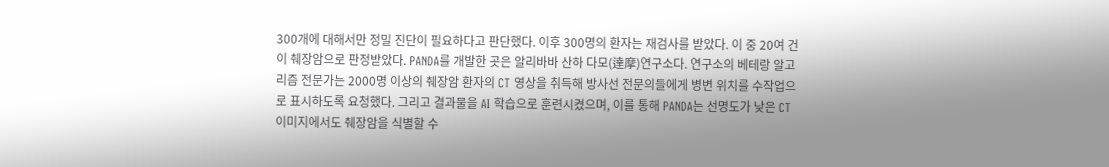300개에 대해서만 정밀 진단이 필요하다고 판단했다. 이후 300명의 환자는 재검사를 받았다. 이 중 20여 건이 췌장암으로 판정받았다. PANDA를 개발한 곳은 알리바바 산하 다모(達摩)연구소다. 연구소의 베테랑 알고리즘 전문가는 2000명 이상의 췌장암 환자의 CT 영상을 취득해 방사선 전문의들에게 병변 위치를 수작업으로 표시하도록 요청했다. 그리고 결과물을 AI 학습으로 훈련시켰으며, 이를 통해 PANDA는 선명도가 낮은 CT 이미지에서도 췌장암을 식별할 수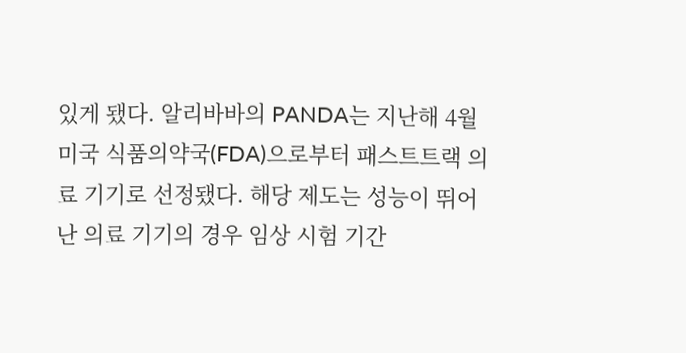있게 됐다. 알리바바의 PANDA는 지난해 4월 미국 식품의약국(FDA)으로부터 패스트트랙 의료 기기로 선정됐다. 해당 제도는 성능이 뛰어난 의료 기기의 경우 임상 시험 기간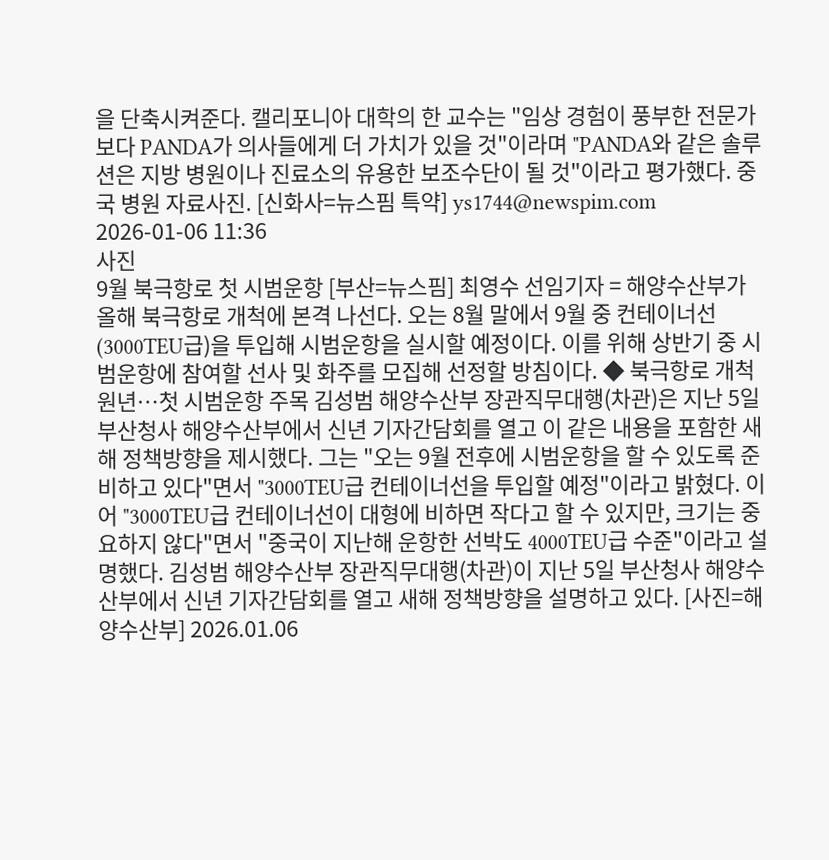을 단축시켜준다. 캘리포니아 대학의 한 교수는 "임상 경험이 풍부한 전문가보다 PANDA가 의사들에게 더 가치가 있을 것"이라며 "PANDA와 같은 솔루션은 지방 병원이나 진료소의 유용한 보조수단이 될 것"이라고 평가했다. 중국 병원 자료사진. [신화사=뉴스핌 특약] ys1744@newspim.com 2026-01-06 11:36
사진
9월 북극항로 첫 시범운항 [부산=뉴스핌] 최영수 선임기자 = 해양수산부가 올해 북극항로 개척에 본격 나선다. 오는 8월 말에서 9월 중 컨테이너선(3000TEU급)을 투입해 시범운항을 실시할 예정이다. 이를 위해 상반기 중 시범운항에 참여할 선사 및 화주를 모집해 선정할 방침이다. ◆ 북극항로 개척 원년…첫 시범운항 주목 김성범 해양수산부 장관직무대행(차관)은 지난 5일 부산청사 해양수산부에서 신년 기자간담회를 열고 이 같은 내용을 포함한 새해 정책방향을 제시했다. 그는 "오는 9월 전후에 시범운항을 할 수 있도록 준비하고 있다"면서 "3000TEU급 컨테이너선을 투입할 예정"이라고 밝혔다. 이어 "3000TEU급 컨테이너선이 대형에 비하면 작다고 할 수 있지만, 크기는 중요하지 않다"면서 "중국이 지난해 운항한 선박도 4000TEU급 수준"이라고 설명했다. 김성범 해양수산부 장관직무대행(차관)이 지난 5일 부산청사 해양수산부에서 신년 기자간담회를 열고 새해 정책방향을 설명하고 있다. [사진=해양수산부] 2026.01.06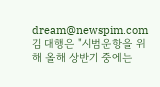dream@newspim.com 김 대행은 "시범운항을 위해 올해 상반기 중에는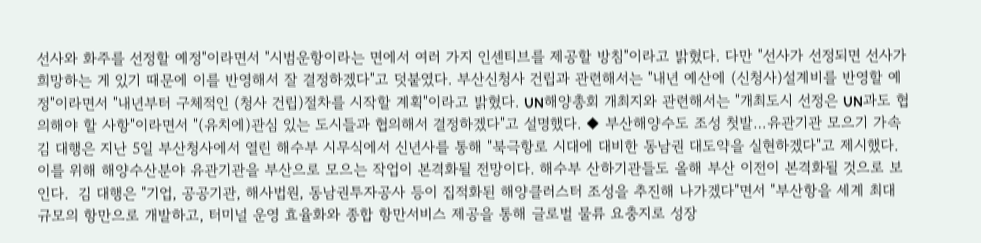선사와 화주를 선정할 예정"이라면서 "시범운항이라는 면에서 여러 가지 인센티브를 제공할 방침"이라고 밝혔다. 다만 "선사가 선정되면 선사가 희망하는 게 있기 때문에 이를 반영해서 잘 결정하겠다"고 덧붙였다. 부산신청사 건립과 관련해서는 "내년 예산에 (신청사)설계비를 반영할 예정"이라면서 "내년부터 구체적인 (청사 건립)절차를 시작할 계획"이라고 밝혔다. UN해양총회 개최지와 관련해서는 "개최도시 선정은 UN과도 협의해야 할 사항"이라면서 "(유치에)관심 있는 도시들과 협의해서 결정하겠다"고 설명했다. ◆ 부산해양수도 조성 첫발…유관기관 모으기 가속 김 대행은 지난 5일 부산청사에서 열린 해수부 시무식에서 신년사를 통해 "북극항로 시대에 대비한 동남권 대도약을 실현하겠다"고 제시했다. 이를 위해 해양수산분야 유관기관을 부산으로 모으는 작업이 본격화될 전망이다. 해수부 산하기관들도 올해 부산 이전이 본격화될 것으로 보인다.  김 대행은 "기업, 공공기관, 해사법원, 동남권투자공사 등이 집적화된 해양클러스터 조성을 추진해 나가겠다"면서 "부산항을 세계 최대 규모의 항만으로 개발하고, 터미널 운영 효율화와 종합 항만서비스 제공을 통해 글로벌 물류 요충지로 성장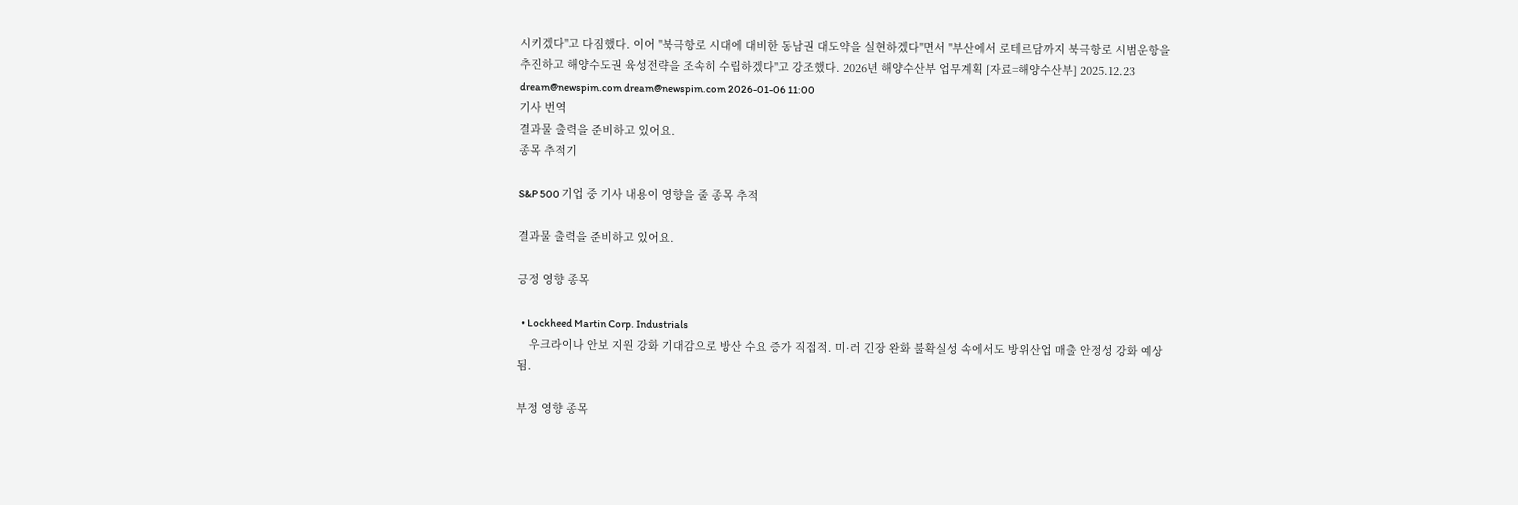시키겠다"고 다짐했다. 이어 "북극항로 시대에 대비한 동남권 대도약을 실현하겠다"면서 "부산에서 로테르담까지 북극항로 시범운항을 추진하고 해양수도권 육성전략을 조속히 수립하겠다"고 강조했다. 2026년 해양수산부 업무계획 [자료=해양수산부] 2025.12.23 dream@newspim.com dream@newspim.com 2026-01-06 11:00
기사 번역
결과물 출력을 준비하고 있어요.
종목 추적기

S&P 500 기업 중 기사 내용이 영향을 줄 종목 추적

결과물 출력을 준비하고 있어요.

긍정 영향 종목

  • Lockheed Martin Corp. Industrials
    우크라이나 안보 지원 강화 기대감으로 방산 수요 증가 직접적. 미·러 긴장 완화 불확실성 속에서도 방위산업 매출 안정성 강화 예상됨.

부정 영향 종목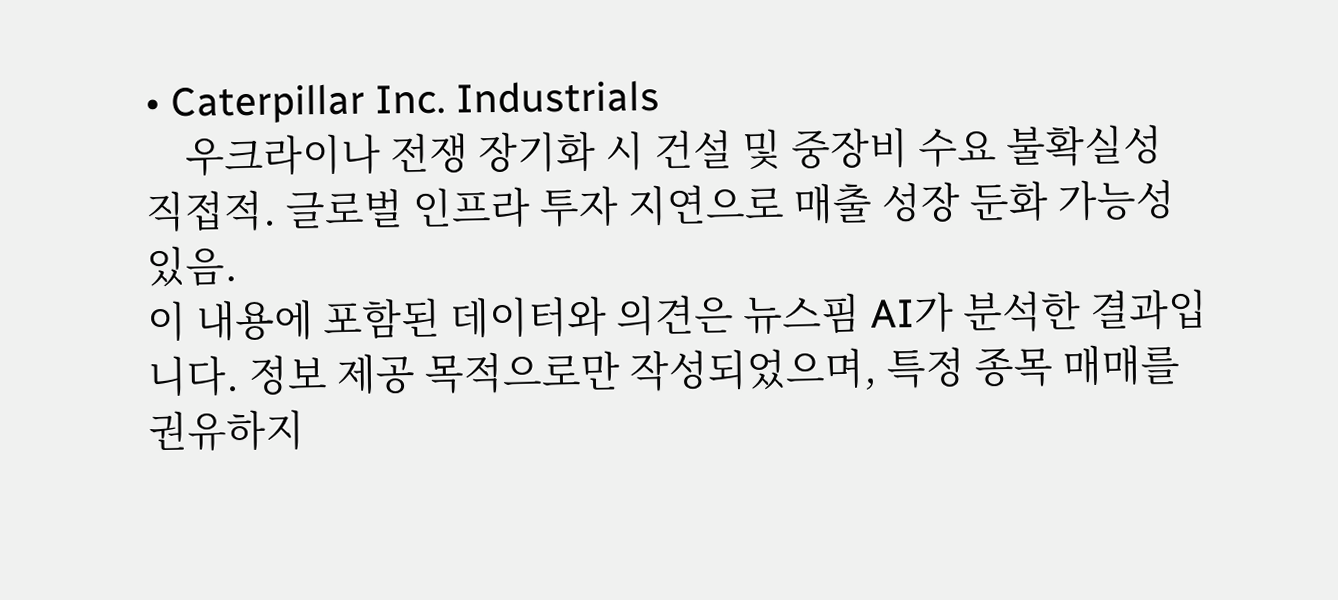• Caterpillar Inc. Industrials
    우크라이나 전쟁 장기화 시 건설 및 중장비 수요 불확실성 직접적. 글로벌 인프라 투자 지연으로 매출 성장 둔화 가능성 있음.
이 내용에 포함된 데이터와 의견은 뉴스핌 AI가 분석한 결과입니다. 정보 제공 목적으로만 작성되었으며, 특정 종목 매매를 권유하지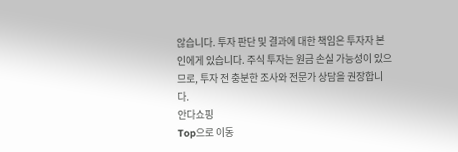않습니다. 투자 판단 및 결과에 대한 책임은 투자자 본인에게 있습니다. 주식 투자는 원금 손실 가능성이 있으므로, 투자 전 충분한 조사와 전문가 상담을 권장합니다.
안다쇼핑
Top으로 이동